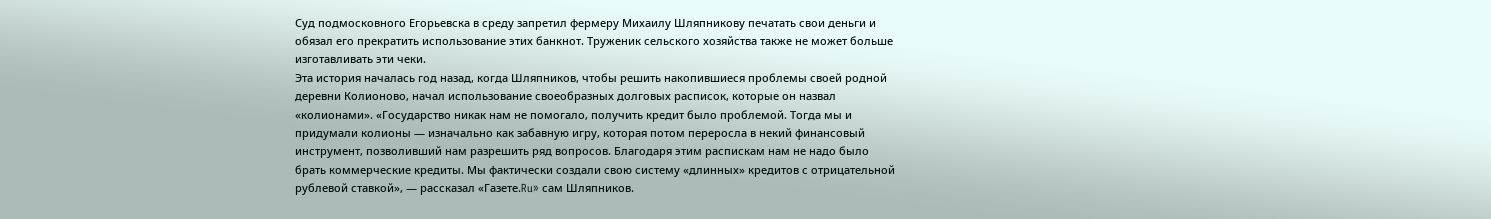Суд подмосковного Егорьевска в среду запретил фермеру Михаилу Шляпникову печатать свои деньги и обязал его прекратить использование этих банкнот. Труженик сельского хозяйства также не может больше изготавливать эти чеки.
Эта история началась год назад, когда Шляпников, чтобы решить накопившиеся проблемы своей родной деревни Колионово, начал использование своеобразных долговых расписок, которые он назвал «колионами». «Государство никак нам не помогало, получить кредит было проблемой. Тогда мы и придумали колионы — изначально как забавную игру, которая потом переросла в некий финансовый инструмент, позволивший нам разрешить ряд вопросов. Благодаря этим распискам нам не надо было брать коммерческие кредиты. Мы фактически создали свою систему «длинных» кредитов с отрицательной рублевой ставкой», — рассказал «Газете.Ru» сам Шляпников.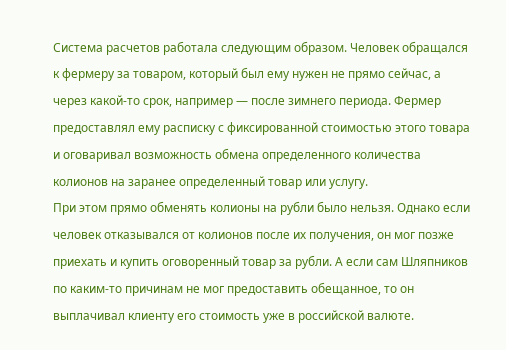Система расчетов работала следующим образом. Человек обращался к фермеру за товаром, который был ему нужен не прямо сейчас, а через какой-то срок, например — после зимнего периода. Фермер предоставлял ему расписку с фиксированной стоимостью этого товара и оговаривал возможность обмена определенного количества колионов на заранее определенный товар или услугу.
При этом прямо обменять колионы на рубли было нельзя. Однако если человек отказывался от колионов после их получения, он мог позже приехать и купить оговоренный товар за рубли. А если сам Шляпников по каким-то причинам не мог предоставить обещанное, то он выплачивал клиенту его стоимость уже в российской валюте.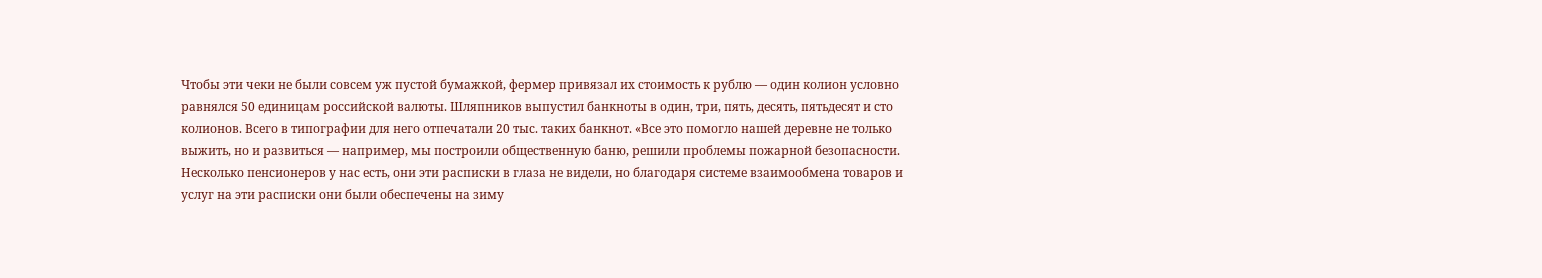Чтобы эти чеки не были совсем уж пустой бумажкой, фермер привязал их стоимость к рублю — один колион условно равнялся 50 единицам российской валюты. Шляпников выпустил банкноты в один, три, пять, десять, пятьдесят и сто колионов. Всего в типографии для него отпечатали 20 тыс. таких банкнот. «Все это помогло нашей деревне не только выжить, но и развиться — например, мы построили общественную баню, решили проблемы пожарной безопасности. Несколько пенсионеров у нас есть, они эти расписки в глаза не видели, но благодаря системе взаимообмена товаров и услуг на эти расписки они были обеспечены на зиму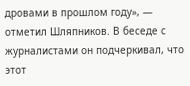дровами в прошлом году», — отметил Шляпников. В беседе с журналистами он подчеркивал, что этот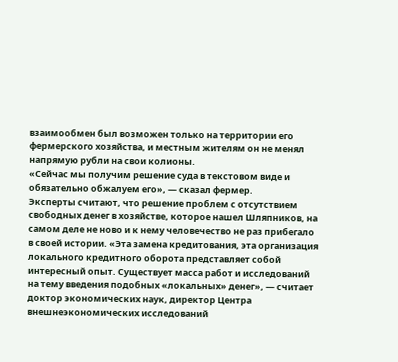взаимообмен был возможен только на территории его фермерского хозяйства, и местным жителям он не менял напрямую рубли на свои колионы.
«Сейчас мы получим решение суда в текстовом виде и обязательно обжалуем его», — сказал фермер.
Эксперты считают, что решение проблем с отсутствием свободных денег в хозяйстве, которое нашел Шляпников, на самом деле не ново и к нему человечество не раз прибегало в своей истории. «Эта замена кредитования, эта организация локального кредитного оборота представляет собой интересный опыт. Существует масса работ и исследований на тему введения подобных «локальных» денег», — считает доктор экономических наук, директор Центра внешнеэкономических исследований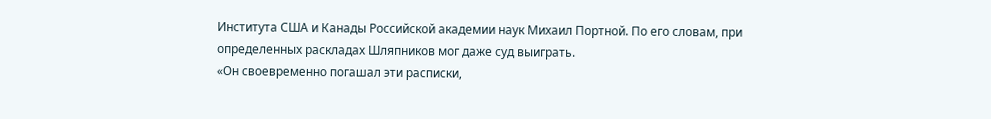Института США и Канады Российской академии наук Михаил Портной. По его словам, при определенных раскладах Шляпников мог даже суд выиграть.
«Он своевременно погашал эти расписки,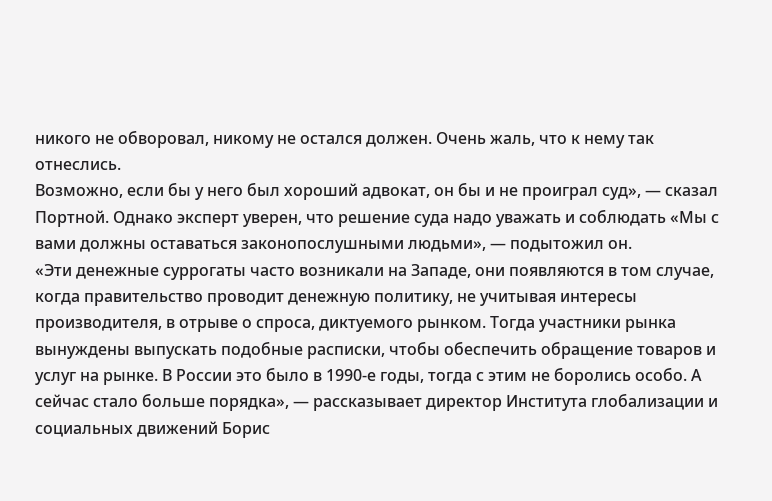никого не обворовал, никому не остался должен. Очень жаль, что к нему так отнеслись.
Возможно, если бы у него был хороший адвокат, он бы и не проиграл суд», — сказал Портной. Однако эксперт уверен, что решение суда надо уважать и соблюдать «Мы с вами должны оставаться законопослушными людьми», — подытожил он.
«Эти денежные суррогаты часто возникали на Западе, они появляются в том случае, когда правительство проводит денежную политику, не учитывая интересы производителя, в отрыве о спроса, диктуемого рынком. Тогда участники рынка вынуждены выпускать подобные расписки, чтобы обеспечить обращение товаров и услуг на рынке. В России это было в 1990-е годы, тогда с этим не боролись особо. А сейчас стало больше порядка», — рассказывает директор Института глобализации и социальных движений Борис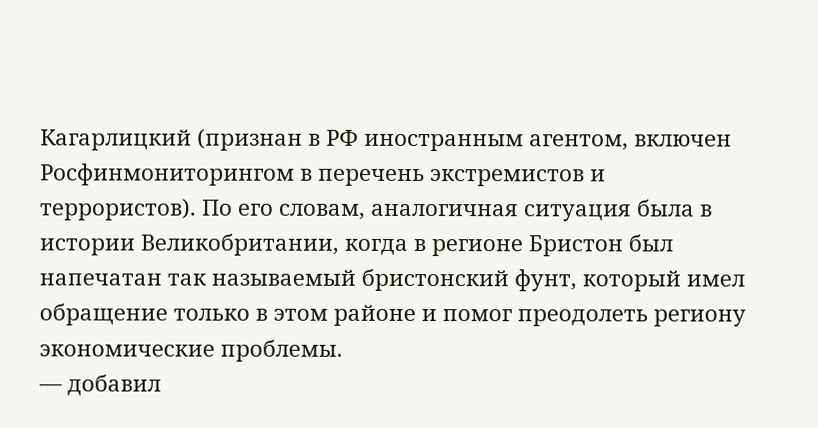Кагарлицкий (признан в РФ иностранным агентом, включен Росфинмониторингом в перечень экстремистов и террористов). По его словам, аналогичная ситуация была в истории Великобритании, когда в регионе Бристон был напечатан так называемый бристонский фунт, который имел обращение только в этом районе и помог преодолеть региону экономические проблемы.
— добавил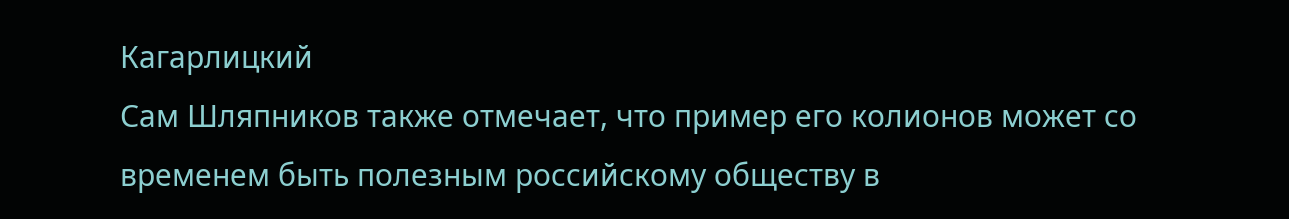Кагарлицкий
Сам Шляпников также отмечает, что пример его колионов может со временем быть полезным российскому обществу в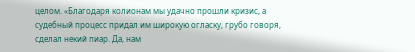целом. «Благодаря колионам мы удачно прошли кризис, а судебный процесс придал им широкую огласку, грубо говоря, сделал некий пиар. Да, нам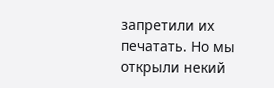запретили их печатать. Но мы открыли некий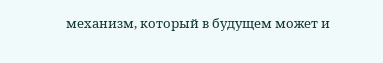механизм, который в будущем может и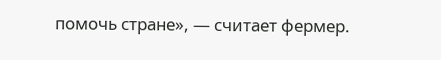помочь стране», — считает фермер.